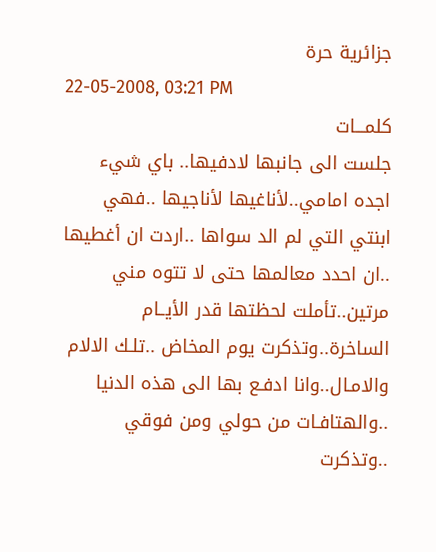جزائرية حرة
22-05-2008, 03:21 PM
كلمـــات
جلست الى جانبها لادفيها.. باي شيء اجده امامي..لأناغيها لأناجيها ..فهي ابنتي التي لم الد سواها ..اردت ان أغطيها ..ان احدد معالمها حتى لا تتوه مني مرتين..تأملت لحظتها قدر الأيــام الساخرة..وتذكرت يوم المخاض ..تلـك الالام والامـال..وانا ادفـع بها الى هذه الدنيا ..والهتافـات من حولي ومن فوقي ..وتذكرت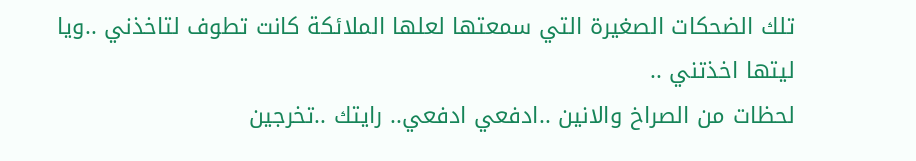تلك الضحكات الصغيرة التي سمعتها لعلها الملائكة كانت تطوف لتاخذني ..ويا ليتها اخذتني ..
لحظات من الصراخ والانين ..ادفعي ادفعي.. رايتك ..تخرجين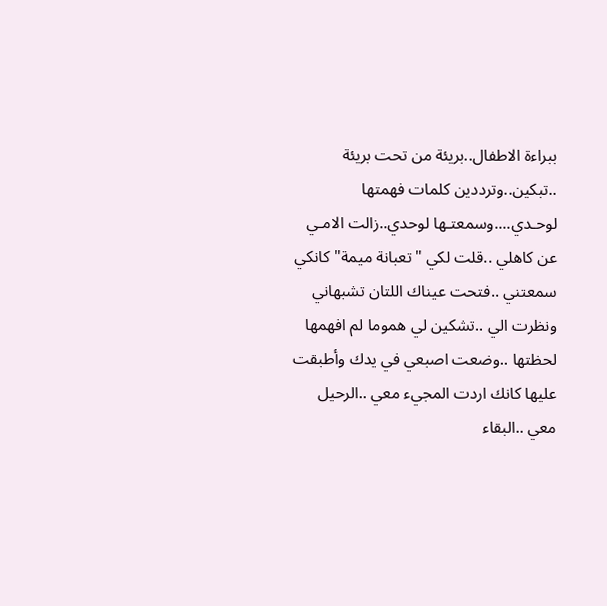ببراءة الاطفال..بريئة من تحت بريئة ..تبكين..وترددين كلمات فهمتها لوحـدي....وسمعتـها لوحدي..زالت الامـي عن كاهلي ..قلت لكي "تعبانة ميمة" كانكي سمعتني ..فتحت عيناك اللتان تشبهاني ونظرت الي ..تشكين لي هموما لم افهمها لحظتها ..وضعت اصبعي في يدك وأطبقت عليها كانك اردت المجيء معي ..الرحيل معي ..البقاء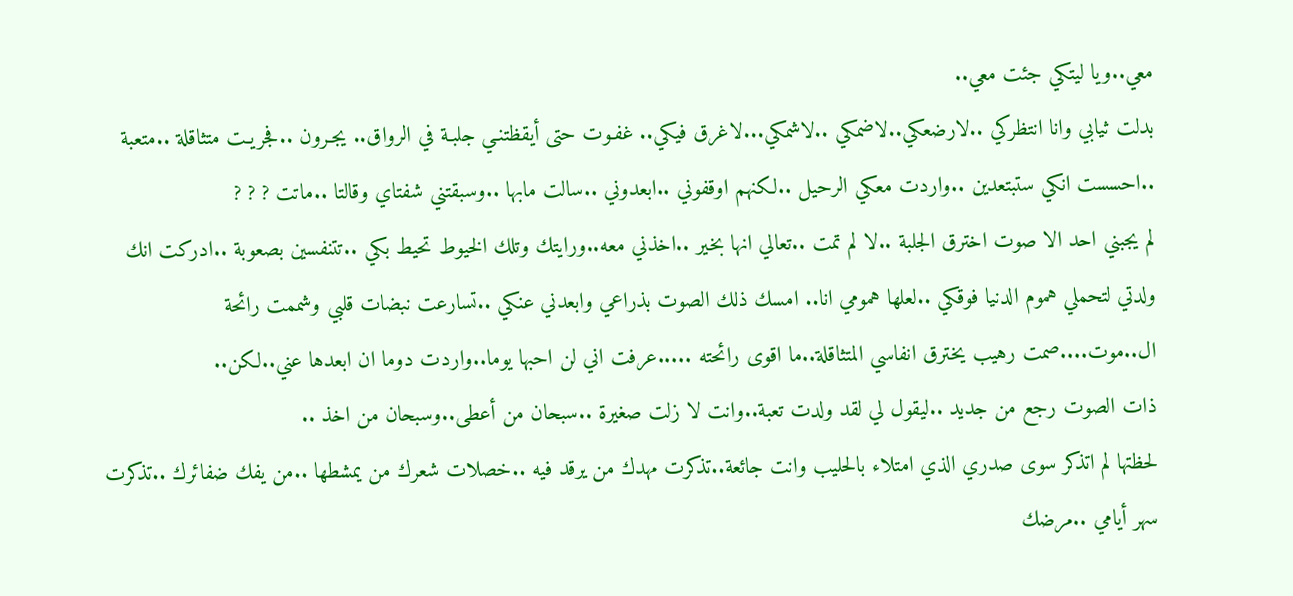معي..ويا ليتكي جئت معي..
بدلت ثيابي وانا انتظركي ..لارضعكي..لاضمكي ..لاشمكي...لاغرق فيكي.. غفـوت حتى أيقظتنـي جلبـة في الرواق.. يجـرون ..فجريـت متثاقلة ..متعبة ..احسست انكي ستبتعدين ..واردت معكي الرحيل ..لكنهم اوقفوني ..ابعدوني ..سالت مابها ..وسبقتني شفتاي وقالتا ..ماتت ? ? ?
لم يجبني احد الا صوت اخترق الجلبة ..لا لم تمت ..تعالي انها بخير ..اخذني معه..ورايتك وتلك الخيوط تحيط بكي ..تتنفسين بصعوبة ..ادركت انك ولدتي لتحملي هموم الدنيا فوقكي ..لعلها همومي انا.. امسك ذلك الصوت بذراعي وابعدني عنكي ..تسارعت نبضات قلبي وشممت رائحة ال..موت....صمت رهيب يخترق انفاسي المتثاقلة..ما اقوى رائحته .....عرفت اني لن احبها يوما..واردت دوما ان ابعدها عني..لكن..
ذات الصوت رجع من جديد ..ليقول لي لقد ولدت تعبة..وانت لا زلت صغيرة ..سبحان من أعطى..وسبحان من اخذ ..
لحظتها لم اتذكر سوى صدري الذي امتلاء بالحليب وانت جائعة..تذكرت مهدك من يرقد فيه ..خصلات شعرك من يمشطها ..من يفك ضفائرك ..تذكرت سهر أيامي ..مرضك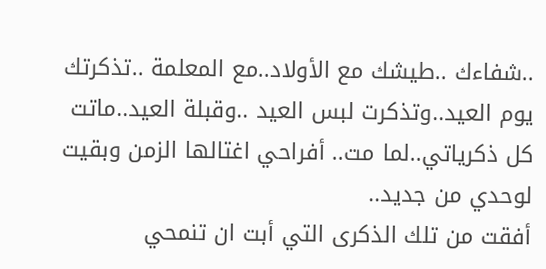..شفاءك ..طيشك مع الأولاد..مع المعلمة ..تذكرتك يوم العيد..وتذكرت لبس العيد ..وقبلة العيد..ماتت كل ذكرياتي..لما مت.. أفراحي اغتالها الزمن وبقيت لوحدي من جديد..
أفقت من تلك الذكرى التي أبت ان تنمحي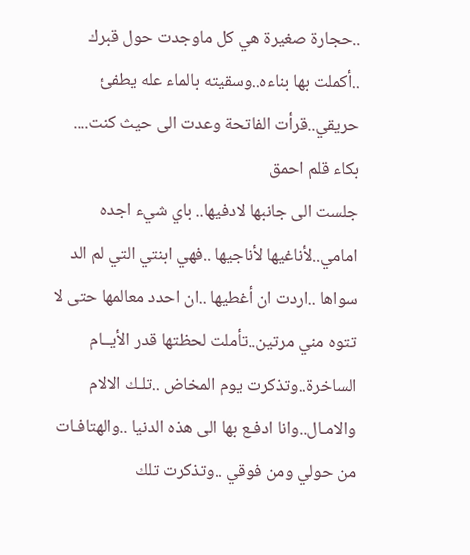..حجارة صغيرة هي كل ماوجدت حول قبرك ..أكملت بها بناءه..وسقيته بالماء عله يطفئ حريقي..قرأت الفاتحة وعدت الى حيث كنت....
بكاء قلم احمق
جلست الى جانبها لادفيها.. باي شيء اجده امامي..لأناغيها لأناجيها ..فهي ابنتي التي لم الد سواها ..اردت ان أغطيها ..ان احدد معالمها حتى لا تتوه مني مرتين..تأملت لحظتها قدر الأيــام الساخرة..وتذكرت يوم المخاض ..تلـك الالام والامـال..وانا ادفـع بها الى هذه الدنيا ..والهتافـات من حولي ومن فوقي ..وتذكرت تلك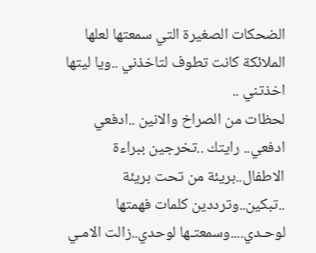الضحكات الصغيرة التي سمعتها لعلها الملائكة كانت تطوف لتاخذني ..ويا ليتها اخذتني ..
لحظات من الصراخ والانين ..ادفعي ادفعي.. رايتك ..تخرجين ببراءة الاطفال..بريئة من تحت بريئة ..تبكين..وترددين كلمات فهمتها لوحـدي....وسمعتـها لوحدي..زالت الامـي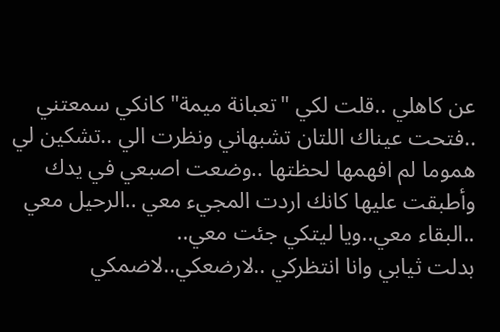عن كاهلي ..قلت لكي "تعبانة ميمة" كانكي سمعتني ..فتحت عيناك اللتان تشبهاني ونظرت الي ..تشكين لي هموما لم افهمها لحظتها ..وضعت اصبعي في يدك وأطبقت عليها كانك اردت المجيء معي ..الرحيل معي ..البقاء معي..ويا ليتكي جئت معي..
بدلت ثيابي وانا انتظركي ..لارضعكي..لاضمكي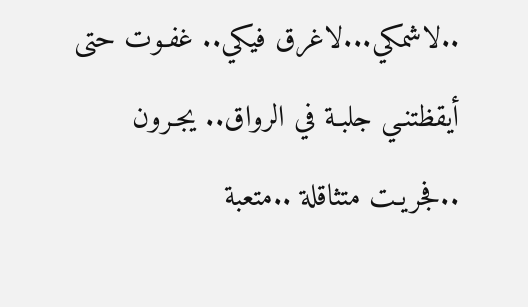..لاشمكي...لاغرق فيكي.. غفـوت حتى أيقظتنـي جلبـة في الرواق.. يجـرون ..فجريـت متثاقلة ..متعبة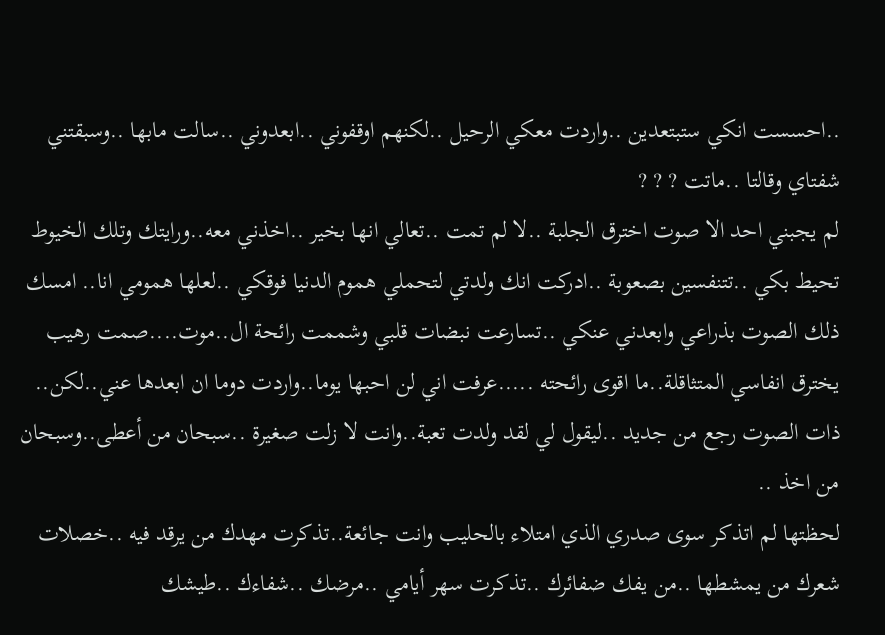..احسست انكي ستبتعدين ..واردت معكي الرحيل ..لكنهم اوقفوني ..ابعدوني ..سالت مابها ..وسبقتني شفتاي وقالتا ..ماتت ? ? ?
لم يجبني احد الا صوت اخترق الجلبة ..لا لم تمت ..تعالي انها بخير ..اخذني معه..ورايتك وتلك الخيوط تحيط بكي ..تتنفسين بصعوبة ..ادركت انك ولدتي لتحملي هموم الدنيا فوقكي ..لعلها همومي انا.. امسك ذلك الصوت بذراعي وابعدني عنكي ..تسارعت نبضات قلبي وشممت رائحة ال..موت....صمت رهيب يخترق انفاسي المتثاقلة..ما اقوى رائحته .....عرفت اني لن احبها يوما..واردت دوما ان ابعدها عني..لكن..
ذات الصوت رجع من جديد ..ليقول لي لقد ولدت تعبة..وانت لا زلت صغيرة ..سبحان من أعطى..وسبحان من اخذ ..
لحظتها لم اتذكر سوى صدري الذي امتلاء بالحليب وانت جائعة..تذكرت مهدك من يرقد فيه ..خصلات شعرك من يمشطها ..من يفك ضفائرك ..تذكرت سهر أيامي ..مرضك ..شفاءك ..طيشك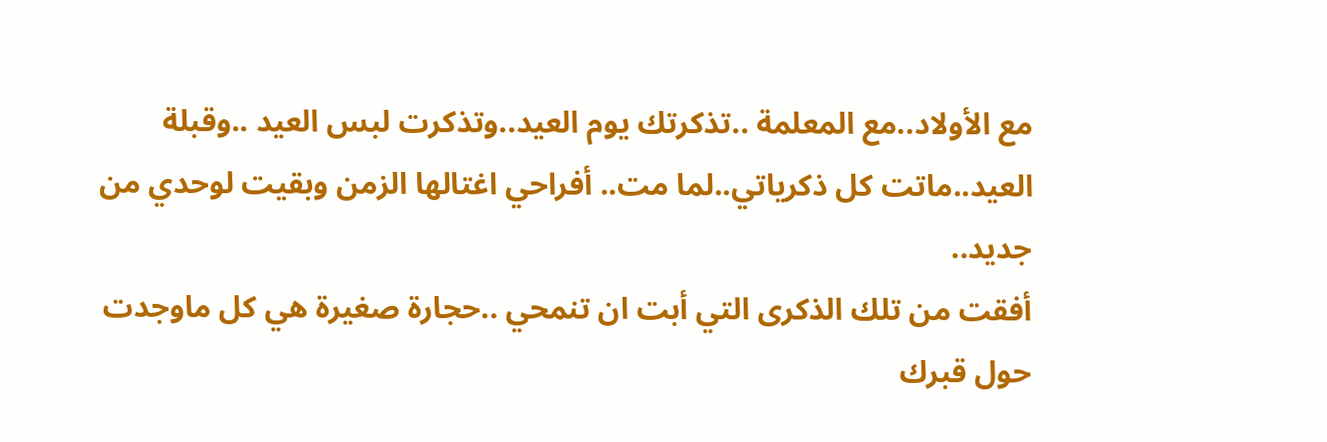مع الأولاد..مع المعلمة ..تذكرتك يوم العيد..وتذكرت لبس العيد ..وقبلة العيد..ماتت كل ذكرياتي..لما مت.. أفراحي اغتالها الزمن وبقيت لوحدي من جديد..
أفقت من تلك الذكرى التي أبت ان تنمحي ..حجارة صغيرة هي كل ماوجدت حول قبرك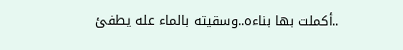..أكملت بها بناءه..وسقيته بالماء عله يطفئ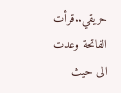حريقي..قرأت الفاتحة وعدت الى حيث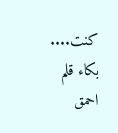كنت....
بكاء قلم احمق